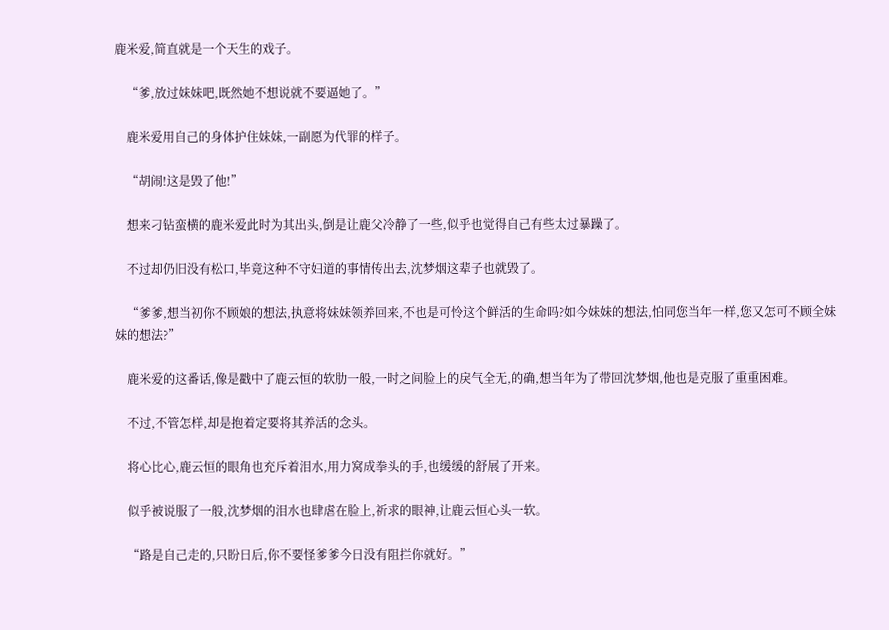鹿米爱,简直就是一个天生的戏子。

    “爹,放过妹妹吧,既然她不想说就不要逼她了。”

    鹿米爱用自己的身体护住妹妹,一副愿为代罪的样子。

    “胡闹!这是毁了他!”

    想来刁钻蛮横的鹿米爱此时为其出头,倒是让鹿父冷静了一些,似乎也觉得自己有些太过暴躁了。

    不过却仍旧没有松口,毕竟这种不守妇道的事情传出去,沈梦烟这辈子也就毁了。

    “爹爹,想当初你不顾娘的想法,执意将妹妹领养回来,不也是可怜这个鲜活的生命吗?如今妹妹的想法,怕同您当年一样,您又怎可不顾全妹妹的想法?”

    鹿米爱的这番话,像是戳中了鹿云恒的软肋一般,一时之间脸上的戾气全无,的确,想当年为了带回沈梦烟,他也是克服了重重困难。

    不过,不管怎样,却是抱着定要将其养活的念头。

    将心比心,鹿云恒的眼角也充斥着泪水,用力窝成拳头的手,也缓缓的舒展了开来。

    似乎被说服了一般,沈梦烟的泪水也肆虐在脸上,祈求的眼神,让鹿云恒心头一软。

    “路是自己走的,只盼日后,你不要怪爹爹今日没有阻拦你就好。”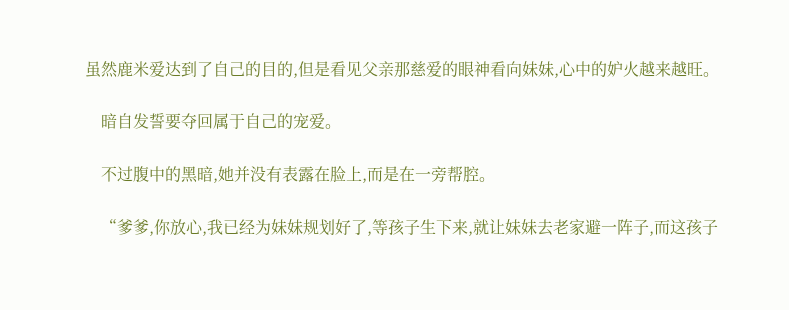虽然鹿米爱达到了自己的目的,但是看见父亲那慈爱的眼神看向妹妹,心中的妒火越来越旺。

    暗自发誓要夺回属于自己的宠爱。

    不过腹中的黑暗,她并没有表露在脸上,而是在一旁帮腔。

    “爹爹,你放心,我已经为妹妹规划好了,等孩子生下来,就让妹妹去老家避一阵子,而这孩子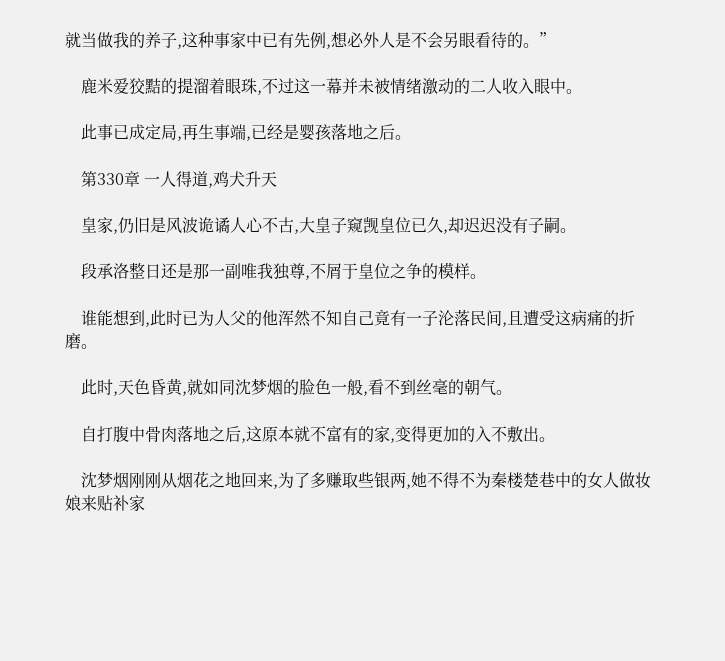就当做我的养子,这种事家中已有先例,想必外人是不会另眼看待的。”

    鹿米爱狡黠的提溜着眼珠,不过这一幕并未被情绪激动的二人收入眼中。

    此事已成定局,再生事端,已经是婴孩落地之后。

    第330章 一人得道,鸡犬升天

    皇家,仍旧是风波诡谲人心不古,大皇子窥觊皇位已久,却迟迟没有子嗣。

    段承洛整日还是那一副唯我独尊,不屑于皇位之争的模样。

    谁能想到,此时已为人父的他浑然不知自己竟有一子沦落民间,且遭受这病痛的折磨。

    此时,天色昏黄,就如同沈梦烟的脸色一般,看不到丝毫的朝气。

    自打腹中骨肉落地之后,这原本就不富有的家,变得更加的入不敷出。

    沈梦烟刚刚从烟花之地回来,为了多赚取些银两,她不得不为秦楼楚巷中的女人做妆娘来贴补家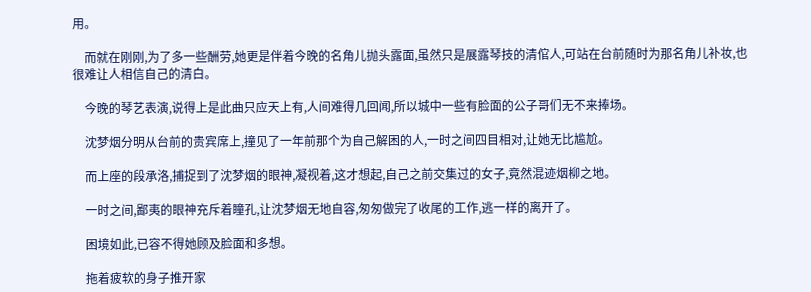用。

    而就在刚刚,为了多一些酬劳,她更是伴着今晚的名角儿抛头露面,虽然只是展露琴技的清倌人,可站在台前随时为那名角儿补妆,也很难让人相信自己的清白。

    今晚的琴艺表演,说得上是此曲只应天上有,人间难得几回闻,所以城中一些有脸面的公子哥们无不来捧场。

    沈梦烟分明从台前的贵宾席上,撞见了一年前那个为自己解困的人,一时之间四目相对,让她无比尴尬。

    而上座的段承洛,捕捉到了沈梦烟的眼神,凝视着,这才想起,自己之前交集过的女子,竟然混迹烟柳之地。

    一时之间,鄙夷的眼神充斥着瞳孔,让沈梦烟无地自容,匆匆做完了收尾的工作,逃一样的离开了。

    困境如此,已容不得她顾及脸面和多想。

    拖着疲软的身子推开家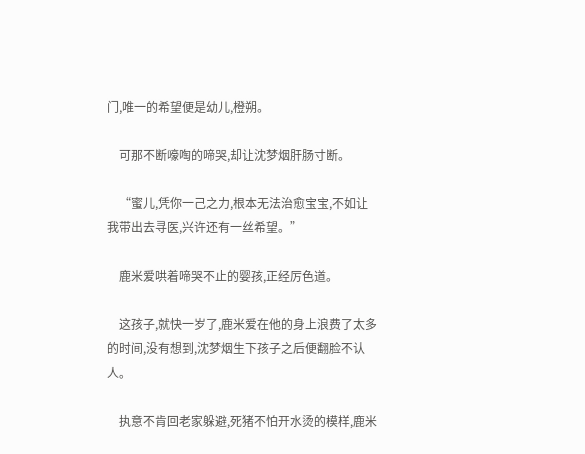门,唯一的希望便是幼儿,橙朔。

    可那不断嚎啕的啼哭,却让沈梦烟肝肠寸断。

    “蜜儿,凭你一己之力,根本无法治愈宝宝,不如让我带出去寻医,兴许还有一丝希望。”

    鹿米爱哄着啼哭不止的婴孩,正经厉色道。

    这孩子,就快一岁了,鹿米爱在他的身上浪费了太多的时间,没有想到,沈梦烟生下孩子之后便翻脸不认人。

    执意不肯回老家躲避,死猪不怕开水烫的模样,鹿米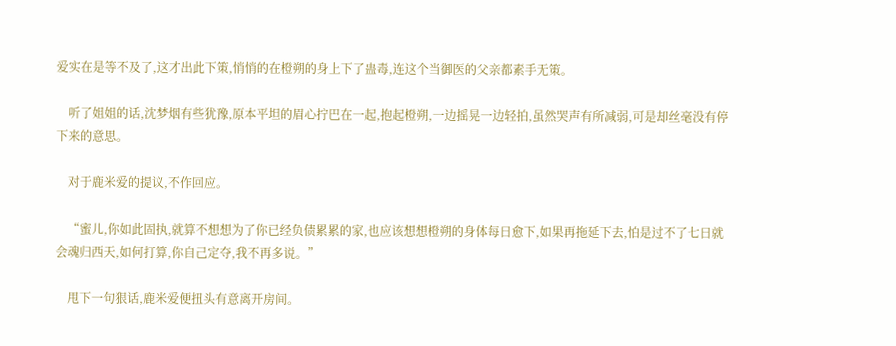爱实在是等不及了,这才出此下策,悄悄的在橙朔的身上下了蛊毒,连这个当御医的父亲都素手无策。

    听了姐姐的话,沈梦烟有些犹豫,原本平坦的眉心拧巴在一起,抱起橙朔,一边摇晃一边轻拍,虽然哭声有所减弱,可是却丝毫没有停下来的意思。

    对于鹿米爱的提议,不作回应。

    “蜜儿,你如此固执,就算不想想为了你已经负债累累的家,也应该想想橙朔的身体每日愈下,如果再拖延下去,怕是过不了七日就会魂归西天,如何打算,你自己定夺,我不再多说。”

    甩下一句狠话,鹿米爱便扭头有意离开房间。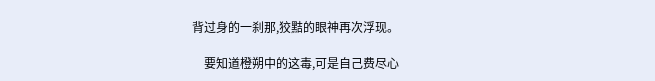背过身的一刹那,狡黠的眼神再次浮现。

    要知道橙朔中的这毒,可是自己费尽心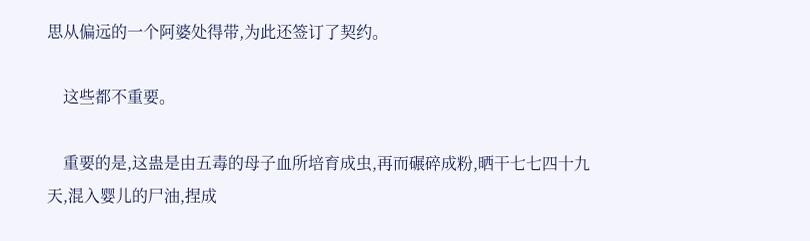思从偏远的一个阿婆处得带,为此还签订了契约。

    这些都不重要。

    重要的是,这蛊是由五毒的母子血所培育成虫,再而碾碎成粉,晒干七七四十九天,混入婴儿的尸油,捏成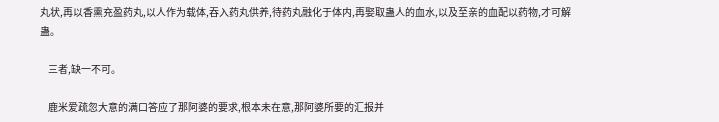丸状,再以香熏充盈药丸,以人作为载体,吞入药丸供养,待药丸融化于体内,再娶取蛊人的血水,以及至亲的血配以药物,才可解蛊。

    三者,缺一不可。

    鹿米爱疏忽大意的满口答应了那阿婆的要求,根本未在意,那阿婆所要的汇报并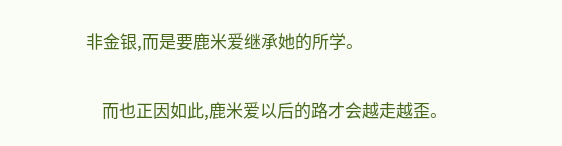非金银,而是要鹿米爱继承她的所学。

    而也正因如此,鹿米爱以后的路才会越走越歪。